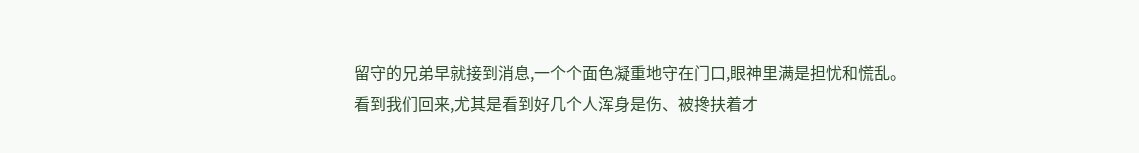留守的兄弟早就接到消息,一个个面色凝重地守在门口,眼神里满是担忧和慌乱。
看到我们回来,尤其是看到好几个人浑身是伤、被搀扶着才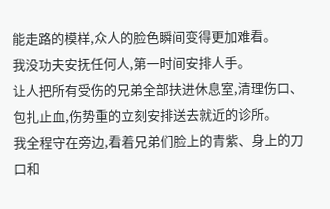能走路的模样,众人的脸色瞬间变得更加难看。
我没功夫安抚任何人,第一时间安排人手。
让人把所有受伤的兄弟全部扶进休息室,清理伤口、包扎止血,伤势重的立刻安排送去就近的诊所。
我全程守在旁边,看着兄弟们脸上的青紫、身上的刀口和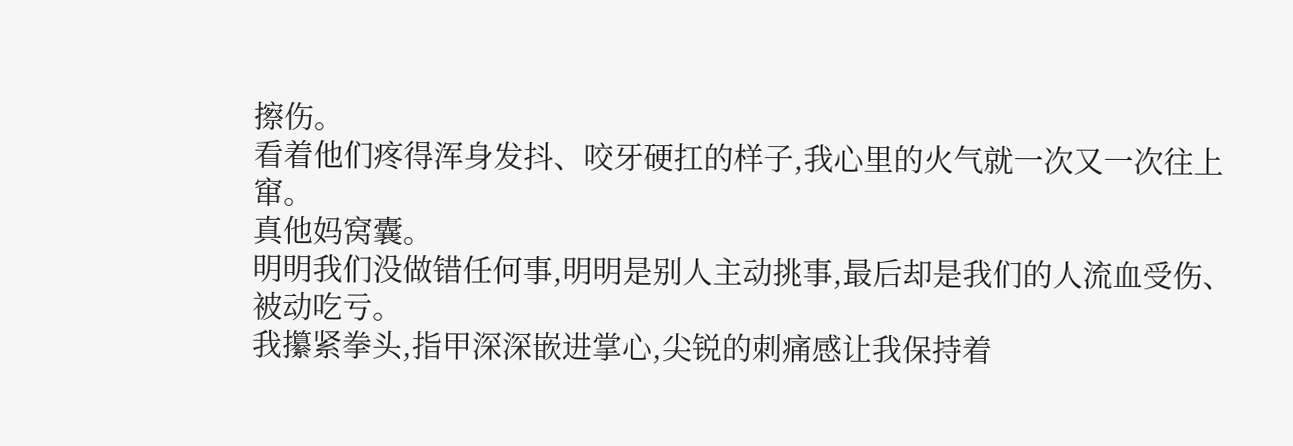擦伤。
看着他们疼得浑身发抖、咬牙硬扛的样子,我心里的火气就一次又一次往上窜。
真他妈窝囊。
明明我们没做错任何事,明明是别人主动挑事,最后却是我们的人流血受伤、被动吃亏。
我攥紧拳头,指甲深深嵌进掌心,尖锐的刺痛感让我保持着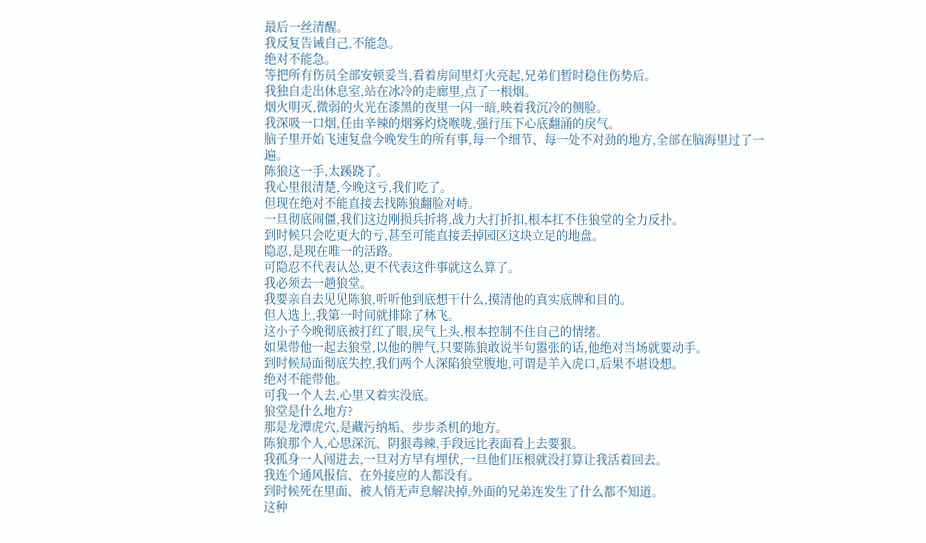最后一丝清醒。
我反复告诫自己,不能急。
绝对不能急。
等把所有伤员全部安顿妥当,看着房间里灯火亮起,兄弟们暂时稳住伤势后。
我独自走出休息室,站在冰冷的走廊里,点了一根烟。
烟火明灭,微弱的火光在漆黑的夜里一闪一暗,映着我沉冷的侧脸。
我深吸一口烟,任由辛辣的烟雾灼烧喉咙,强行压下心底翻涌的戾气。
脑子里开始飞速复盘今晚发生的所有事,每一个细节、每一处不对劲的地方,全部在脑海里过了一遍。
陈狼这一手,太蹊跷了。
我心里很清楚,今晚这亏,我们吃了。
但现在绝对不能直接去找陈狼翻脸对峙。
一旦彻底闹僵,我们这边刚损兵折将,战力大打折扣,根本扛不住狼堂的全力反扑。
到时候只会吃更大的亏,甚至可能直接丢掉园区这块立足的地盘。
隐忍,是现在唯一的活路。
可隐忍不代表认怂,更不代表这件事就这么算了。
我必须去一趟狼堂。
我要亲自去见见陈狼,听听他到底想干什么,摸清他的真实底牌和目的。
但人选上,我第一时间就排除了林飞。
这小子今晚彻底被打红了眼,戾气上头,根本控制不住自己的情绪。
如果带他一起去狼堂,以他的脾气,只要陈狼敢说半句嚣张的话,他绝对当场就要动手。
到时候局面彻底失控,我们两个人深陷狼堂腹地,可谓是羊入虎口,后果不堪设想。
绝对不能带他。
可我一个人去,心里又着实没底。
狼堂是什么地方?
那是龙潭虎穴,是藏污纳垢、步步杀机的地方。
陈狼那个人,心思深沉、阴狠毒辣,手段远比表面看上去要狠。
我孤身一人闯进去,一旦对方早有埋伏,一旦他们压根就没打算让我活着回去。
我连个通风报信、在外接应的人都没有。
到时候死在里面、被人悄无声息解决掉,外面的兄弟连发生了什么都不知道。
这种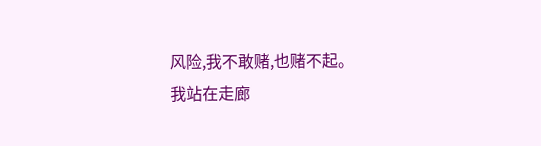风险,我不敢赌,也赌不起。
我站在走廊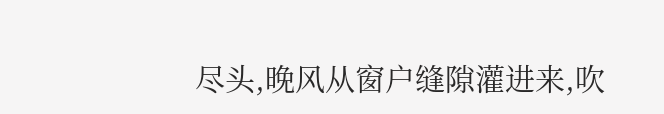尽头,晚风从窗户缝隙灌进来,吹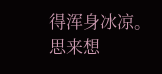得浑身冰凉。
思来想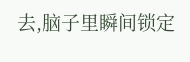去,脑子里瞬间锁定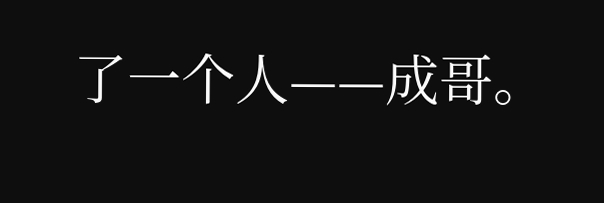了一个人——成哥。